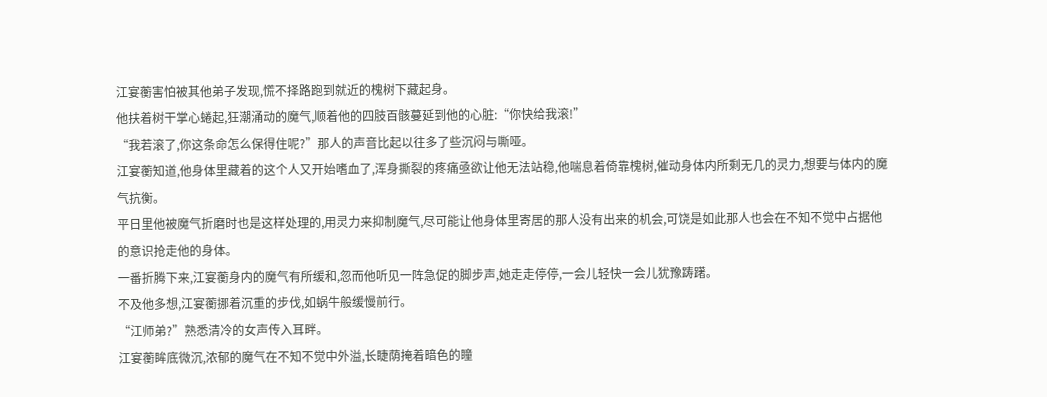江宴蘅害怕被其他弟子发现,慌不择路跑到就近的槐树下藏起身。
他扶着树干掌心蜷起,狂潮涌动的魔气,顺着他的四肢百骸蔓延到他的心脏:“你快给我滚!”
“我若滚了,你这条命怎么保得住呢?”那人的声音比起以往多了些沉闷与嘶哑。
江宴蘅知道,他身体里藏着的这个人又开始嗜血了,浑身撕裂的疼痛亟欲让他无法站稳,他喘息着倚靠槐树,催动身体内所剩无几的灵力,想要与体内的魔气抗衡。
平日里他被魔气折磨时也是这样处理的,用灵力来抑制魔气,尽可能让他身体里寄居的那人没有出来的机会,可饶是如此那人也会在不知不觉中占据他的意识抢走他的身体。
一番折腾下来,江宴蘅身内的魔气有所缓和,忽而他听见一阵急促的脚步声,她走走停停,一会儿轻快一会儿犹豫踌躇。
不及他多想,江宴蘅挪着沉重的步伐,如蜗牛般缓慢前行。
“江师弟?”熟悉清冷的女声传入耳畔。
江宴蘅眸底微沉,浓郁的魔气在不知不觉中外溢,长睫荫掩着暗色的瞳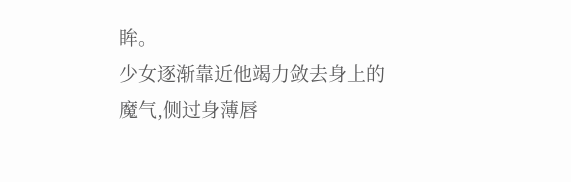眸。
少女逐渐靠近他竭力敛去身上的魔气,侧过身薄唇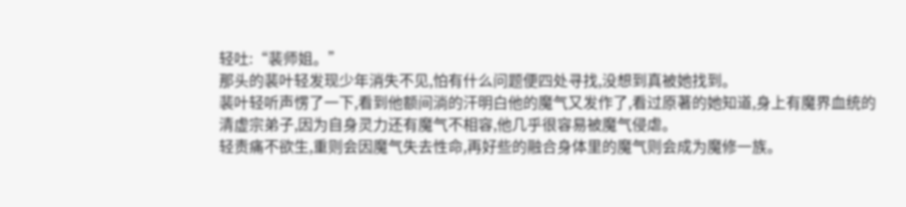轻吐:“裴师姐。”
那头的裴叶轻发现少年消失不见,怕有什么问题便四处寻找,没想到真被她找到。
裴叶轻听声愣了一下,看到他额间淌的汗明白他的魔气又发作了,看过原著的她知道,身上有魔界血统的清虚宗弟子,因为自身灵力还有魔气不相容,他几乎很容易被魔气侵虐。
轻责痛不欲生,重则会因魔气失去性命,再好些的融合身体里的魔气则会成为魔修一族。